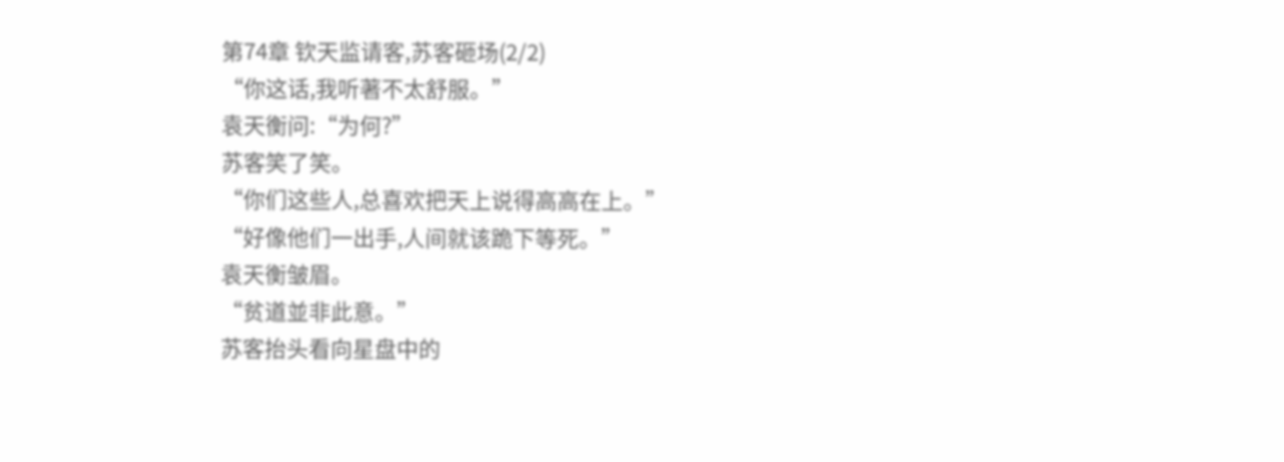第74章 钦天监请客,苏客砸场(2/2)
“你这话,我听著不太舒服。”
袁天衡问:“为何?”
苏客笑了笑。
“你们这些人,总喜欢把天上说得高高在上。”
“好像他们一出手,人间就该跪下等死。”
袁天衡皱眉。
“贫道並非此意。”
苏客抬头看向星盘中的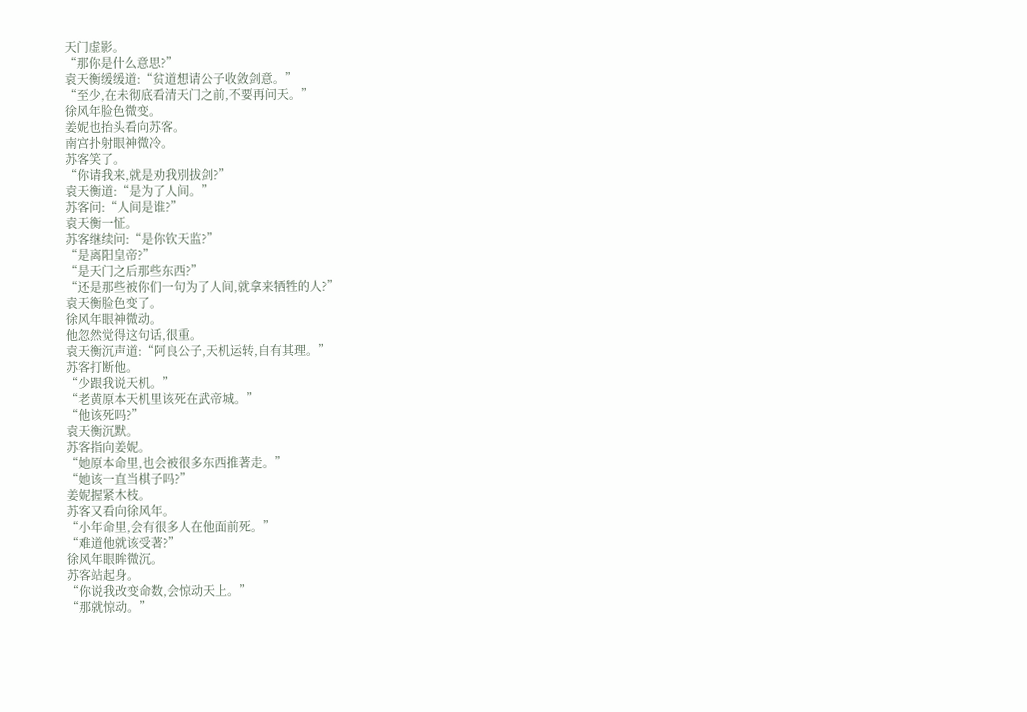天门虚影。
“那你是什么意思?”
袁天衡缓缓道:“贫道想请公子收敛剑意。”
“至少,在未彻底看清天门之前,不要再问天。”
徐风年脸色微变。
姜妮也抬头看向苏客。
南宫扑射眼神微冷。
苏客笑了。
“你请我来,就是劝我別拔剑?”
袁天衡道:“是为了人间。”
苏客问:“人间是谁?”
袁天衡一怔。
苏客继续问:“是你钦天监?”
“是离阳皇帝?”
“是天门之后那些东西?”
“还是那些被你们一句为了人间,就拿来牺牲的人?”
袁天衡脸色变了。
徐风年眼神微动。
他忽然觉得这句话,很重。
袁天衡沉声道:“阿良公子,天机运转,自有其理。”
苏客打断他。
“少跟我说天机。”
“老黄原本天机里该死在武帝城。”
“他该死吗?”
袁天衡沉默。
苏客指向姜妮。
“她原本命里,也会被很多东西推著走。”
“她该一直当棋子吗?”
姜妮握紧木枝。
苏客又看向徐风年。
“小年命里,会有很多人在他面前死。”
“难道他就该受著?”
徐风年眼眸微沉。
苏客站起身。
“你说我改变命数,会惊动天上。”
“那就惊动。”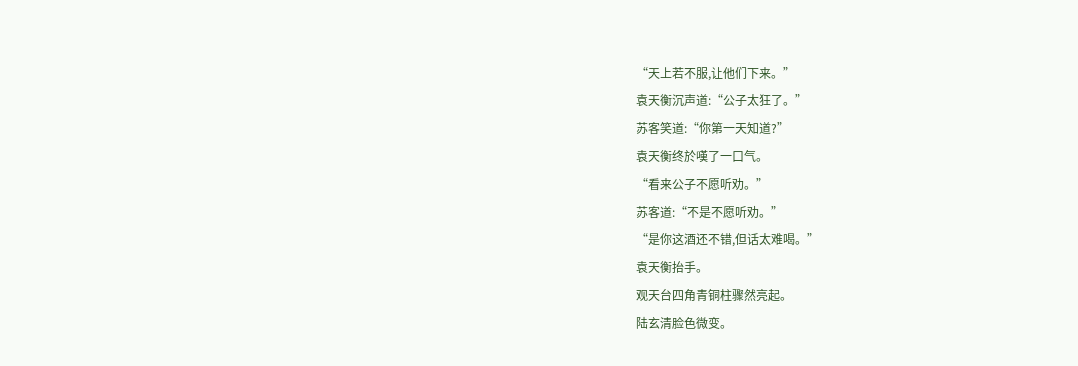“天上若不服,让他们下来。”
袁天衡沉声道:“公子太狂了。”
苏客笑道:“你第一天知道?”
袁天衡终於嘆了一口气。
“看来公子不愿听劝。”
苏客道:“不是不愿听劝。”
“是你这酒还不错,但话太难喝。”
袁天衡抬手。
观天台四角青铜柱骤然亮起。
陆玄清脸色微变。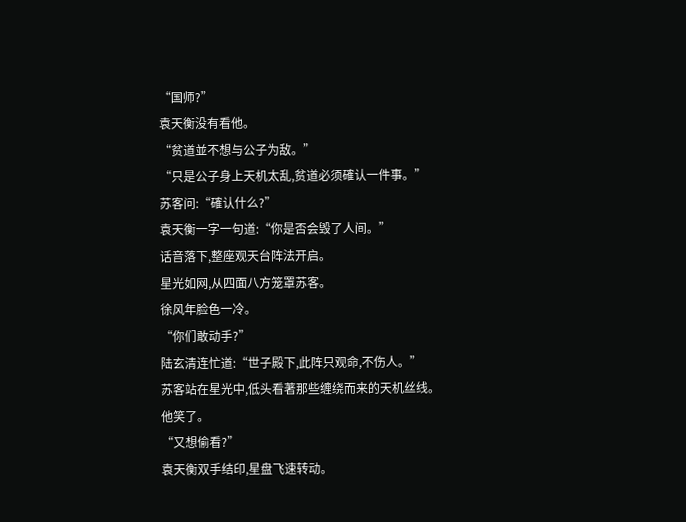“国师?”
袁天衡没有看他。
“贫道並不想与公子为敌。”
“只是公子身上天机太乱,贫道必须確认一件事。”
苏客问:“確认什么?”
袁天衡一字一句道:“你是否会毁了人间。”
话音落下,整座观天台阵法开启。
星光如网,从四面八方笼罩苏客。
徐风年脸色一冷。
“你们敢动手?”
陆玄清连忙道:“世子殿下,此阵只观命,不伤人。”
苏客站在星光中,低头看著那些缠绕而来的天机丝线。
他笑了。
“又想偷看?”
袁天衡双手结印,星盘飞速转动。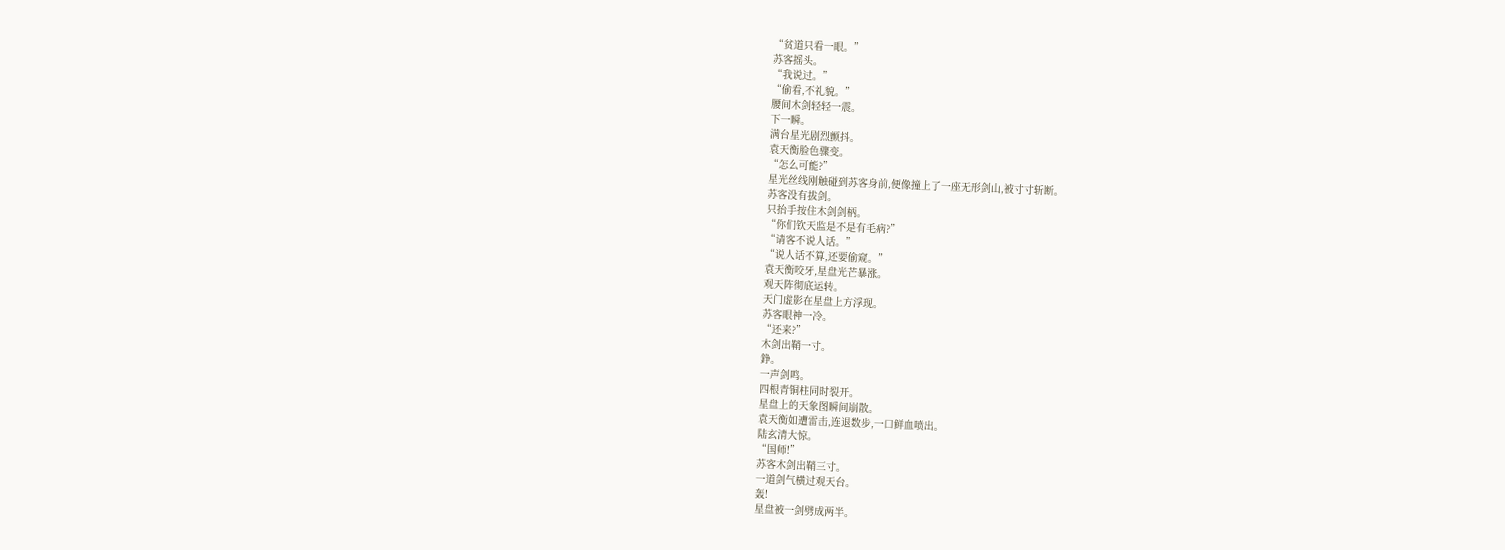“贫道只看一眼。”
苏客摇头。
“我说过。”
“偷看,不礼貌。”
腰间木剑轻轻一震。
下一瞬。
满台星光剧烈颤抖。
袁天衡脸色骤变。
“怎么可能?”
星光丝线刚触碰到苏客身前,便像撞上了一座无形剑山,被寸寸斩断。
苏客没有拔剑。
只抬手按住木剑剑柄。
“你们钦天监是不是有毛病?”
“请客不说人话。”
“说人话不算,还要偷窥。”
袁天衡咬牙,星盘光芒暴涨。
观天阵彻底运转。
天门虚影在星盘上方浮现。
苏客眼神一冷。
“还来?”
木剑出鞘一寸。
錚。
一声剑鸣。
四根青铜柱同时裂开。
星盘上的天象图瞬间崩散。
袁天衡如遭雷击,连退数步,一口鲜血喷出。
陆玄清大惊。
“国师!”
苏客木剑出鞘三寸。
一道剑气横过观天台。
轰!
星盘被一剑劈成两半。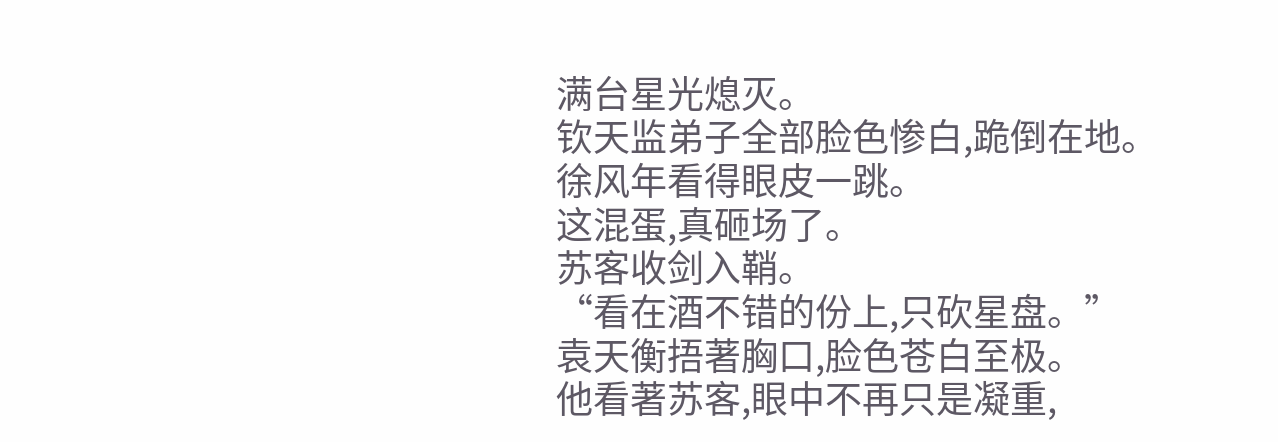满台星光熄灭。
钦天监弟子全部脸色惨白,跪倒在地。
徐风年看得眼皮一跳。
这混蛋,真砸场了。
苏客收剑入鞘。
“看在酒不错的份上,只砍星盘。”
袁天衡捂著胸口,脸色苍白至极。
他看著苏客,眼中不再只是凝重,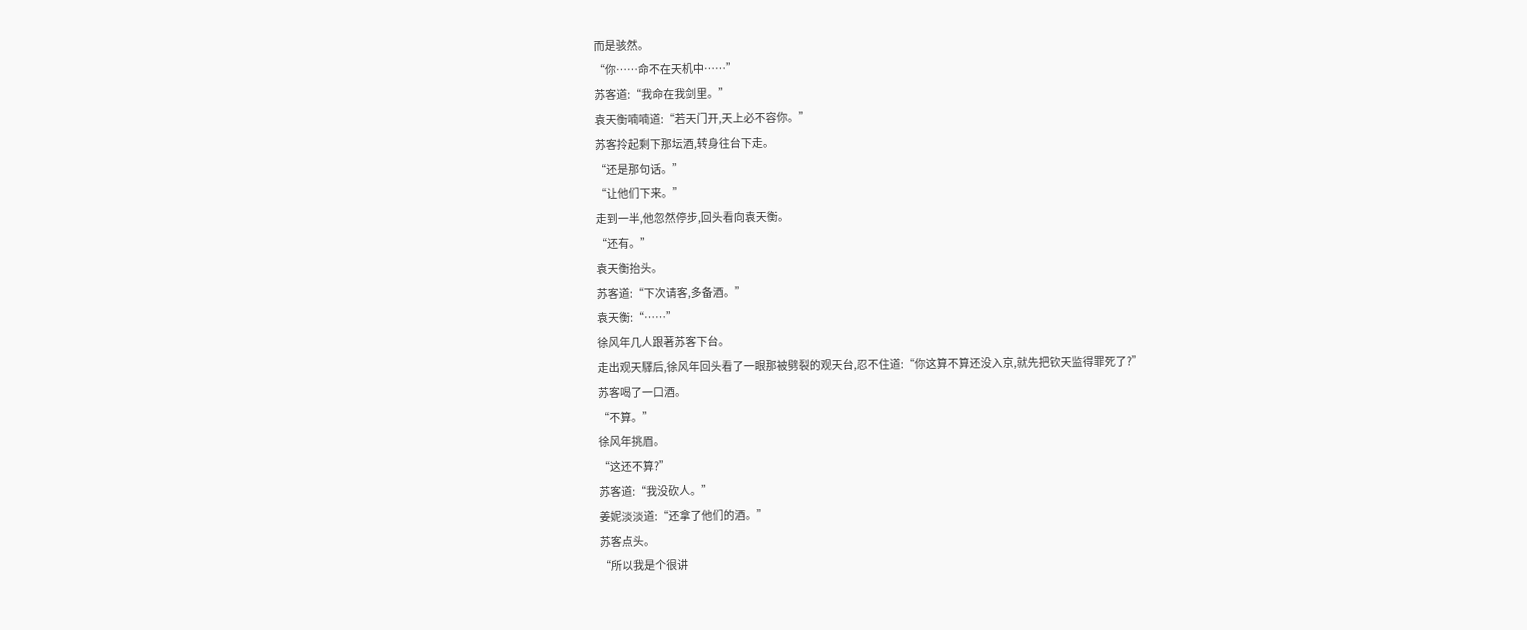而是骇然。
“你……命不在天机中……”
苏客道:“我命在我剑里。”
袁天衡喃喃道:“若天门开,天上必不容你。”
苏客拎起剩下那坛酒,转身往台下走。
“还是那句话。”
“让他们下来。”
走到一半,他忽然停步,回头看向袁天衡。
“还有。”
袁天衡抬头。
苏客道:“下次请客,多备酒。”
袁天衡:“……”
徐风年几人跟著苏客下台。
走出观天驛后,徐风年回头看了一眼那被劈裂的观天台,忍不住道:“你这算不算还没入京,就先把钦天监得罪死了?”
苏客喝了一口酒。
“不算。”
徐风年挑眉。
“这还不算?”
苏客道:“我没砍人。”
姜妮淡淡道:“还拿了他们的酒。”
苏客点头。
“所以我是个很讲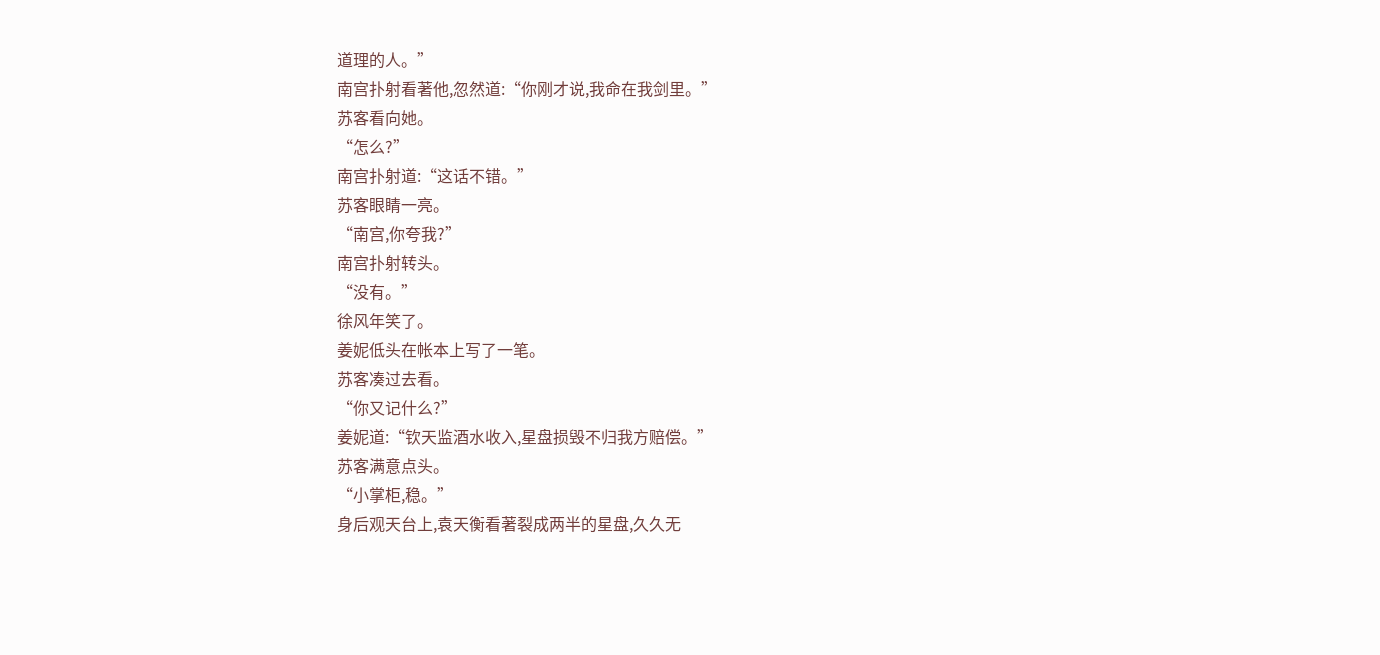道理的人。”
南宫扑射看著他,忽然道:“你刚才说,我命在我剑里。”
苏客看向她。
“怎么?”
南宫扑射道:“这话不错。”
苏客眼睛一亮。
“南宫,你夸我?”
南宫扑射转头。
“没有。”
徐风年笑了。
姜妮低头在帐本上写了一笔。
苏客凑过去看。
“你又记什么?”
姜妮道:“钦天监酒水收入,星盘损毁不归我方赔偿。”
苏客满意点头。
“小掌柜,稳。”
身后观天台上,袁天衡看著裂成两半的星盘,久久无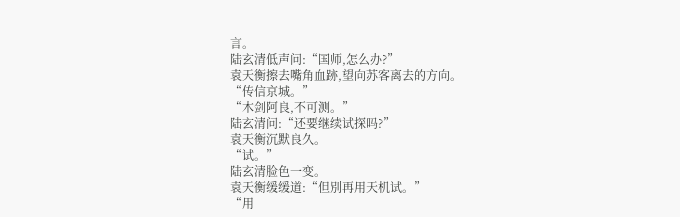言。
陆玄清低声问:“国师,怎么办?”
袁天衡擦去嘴角血跡,望向苏客离去的方向。
“传信京城。”
“木剑阿良,不可测。”
陆玄清问:“还要继续试探吗?”
袁天衡沉默良久。
“试。”
陆玄清脸色一变。
袁天衡缓缓道:“但別再用天机试。”
“用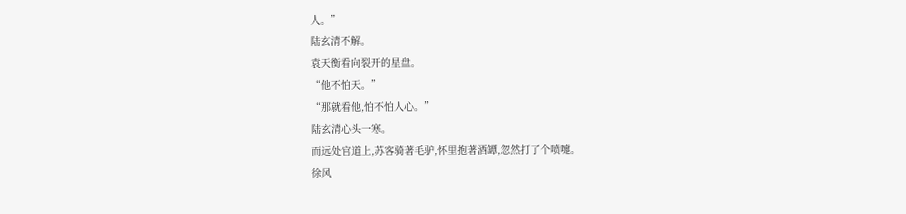人。”
陆玄清不解。
袁天衡看向裂开的星盘。
“他不怕天。”
“那就看他,怕不怕人心。”
陆玄清心头一寒。
而远处官道上,苏客骑著毛驴,怀里抱著酒罈,忽然打了个喷嚏。
徐风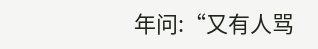年问:“又有人骂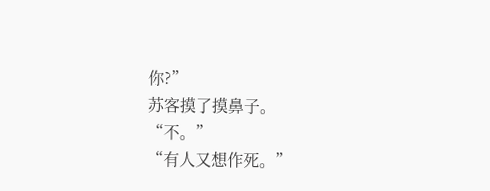你?”
苏客摸了摸鼻子。
“不。”
“有人又想作死。”